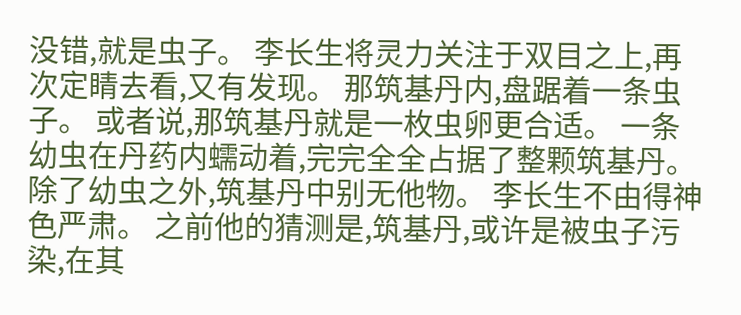没错,就是虫子。 李长生将灵力关注于双目之上,再次定睛去看,又有发现。 那筑基丹内,盘踞着一条虫子。 或者说,那筑基丹就是一枚虫卵更合适。 一条幼虫在丹药内蠕动着,完完全全占据了整颗筑基丹。除了幼虫之外,筑基丹中别无他物。 李长生不由得神色严肃。 之前他的猜测是,筑基丹,或许是被虫子污染,在其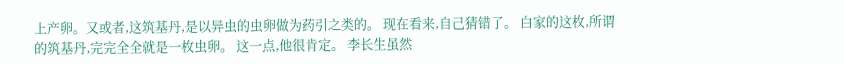上产卵。又或者,这筑基丹,是以异虫的虫卵做为药引之类的。 现在看来,自己猜错了。 白家的这枚,所谓的筑基丹,完完全全就是一枚虫卵。 这一点,他很肯定。 李长生虽然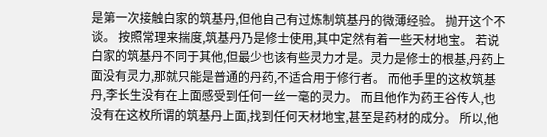是第一次接触白家的筑基丹,但他自己有过炼制筑基丹的微薄经验。 抛开这个不谈。 按照常理来揣度,筑基丹乃是修士使用,其中定然有着一些天材地宝。 若说白家的筑基丹不同于其他,但最少也该有些灵力才是。灵力是修士的根基,丹药上面没有灵力,那就只能是普通的丹药,不适合用于修行者。 而他手里的这枚筑基丹,李长生没有在上面感受到任何一丝一毫的灵力。 而且他作为药王谷传人,也没有在这枚所谓的筑基丹上面,找到任何天材地宝,甚至是药材的成分。 所以,他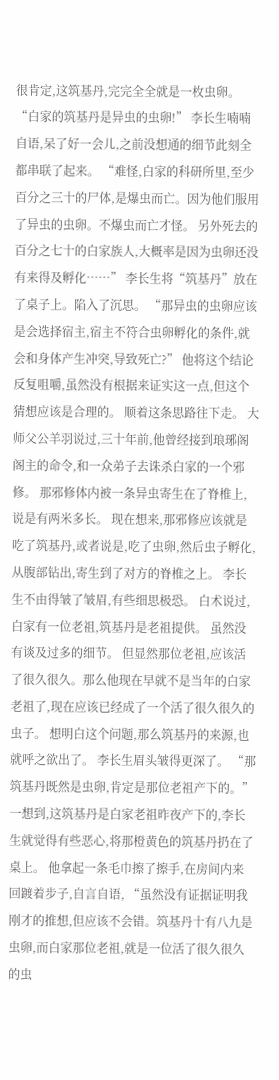很肯定,这筑基丹,完完全全就是一枚虫卵。 “白家的筑基丹是异虫的虫卵!” 李长生喃喃自语,呆了好一会儿,之前没想通的细节此刻全都串联了起来。 “难怪,白家的科研所里,至少百分之三十的尸体,是爆虫而亡。因为他们服用了异虫的虫卵。不爆虫而亡才怪。 另外死去的百分之七十的白家族人,大概率是因为虫卵还没有来得及孵化……” 李长生将“筑基丹”放在了桌子上。陷入了沉思。 “那异虫的虫卵应该是会选择宿主,宿主不符合虫卵孵化的条件,就会和身体产生冲突,导致死亡?” 他将这个结论反复咀嚼,虽然没有根据来证实这一点,但这个猜想应该是合理的。 顺着这条思路往下走。 大师父公羊羽说过,三十年前,他曾经接到琅琊阁阁主的命令,和一众弟子去诛杀白家的一个邪修。 那邪修体内被一条异虫寄生在了脊椎上,说是有两米多长。 现在想来,那邪修应该就是吃了筑基丹,或者说是,吃了虫卵,然后虫子孵化,从腹部钻出,寄生到了对方的脊椎之上。 李长生不由得皱了皱眉,有些细思极恐。 白术说过,白家有一位老祖,筑基丹是老祖提供。 虽然没有谈及过多的细节。 但显然那位老祖,应该活了很久很久。那么他现在早就不是当年的白家老祖了,现在应该已经成了一个活了很久很久的虫子。 想明白这个问题,那么筑基丹的来源,也就呼之欲出了。 李长生眉头皱得更深了。 “那筑基丹既然是虫卵,肯定是那位老祖产下的。” 一想到,这筑基丹是白家老祖昨夜产下的,李长生就觉得有些恶心,将那橙黄色的筑基丹扔在了桌上。 他拿起一条毛巾擦了擦手,在房间内来回踱着步子,自言自语, “虽然没有证据证明我刚才的推想,但应该不会错。筑基丹十有八九是虫卵,而白家那位老祖,就是一位活了很久很久的虫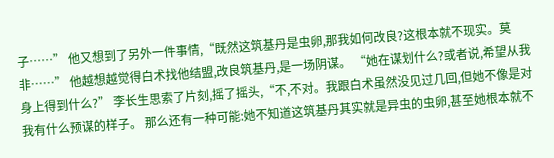子……” 他又想到了另外一件事情,“既然这筑基丹是虫卵,那我如何改良?这根本就不现实。莫非……” 他越想越觉得白术找他结盟,改良筑基丹,是一场阴谋。 “她在谋划什么?或者说,希望从我身上得到什么?” 李长生思索了片刻,摇了摇头,“不,不对。我跟白术虽然没见过几回,但她不像是对我有什么预谋的样子。 那么还有一种可能:她不知道这筑基丹其实就是异虫的虫卵,甚至她根本就不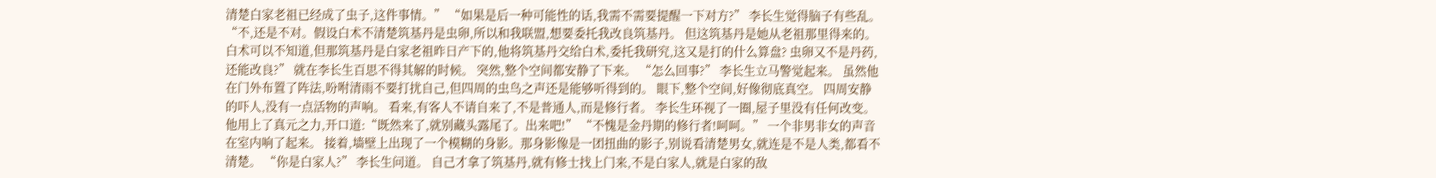清楚白家老祖已经成了虫子,这件事情。” “如果是后一种可能性的话,我需不需要提醒一下对方?” 李长生觉得脑子有些乱。 “不,还是不对。假设白术不清楚筑基丹是虫卵,所以和我联盟,想要委托我改良筑基丹。 但这筑基丹是她从老祖那里得来的。 白术可以不知道,但那筑基丹是白家老祖昨日产下的,他将筑基丹交给白术,委托我研究,这又是打的什么算盘? 虫卵又不是丹药,还能改良?” 就在李长生百思不得其解的时候。 突然,整个空间都安静了下来。 “怎么回事?” 李长生立马警觉起来。 虽然他在门外布置了阵法,吩咐清雨不要打扰自己,但四周的虫鸟之声还是能够听得到的。 眼下,整个空间,好像彻底真空。 四周安静的吓人,没有一点活物的声响。 看来,有客人不请自来了,不是普通人,而是修行者。 李长生环视了一圈,屋子里没有任何改变。 他用上了真元之力,开口道:“既然来了,就别藏头露尾了。出来吧!” “不愧是金丹期的修行者!呵呵。” 一个非男非女的声音在室内响了起来。 接着,墙壁上出现了一个模糊的身影。那身影像是一团扭曲的影子,别说看清楚男女,就连是不是人类,都看不清楚。 “你是白家人?” 李长生问道。 自己才拿了筑基丹,就有修士找上门来,不是白家人,就是白家的敌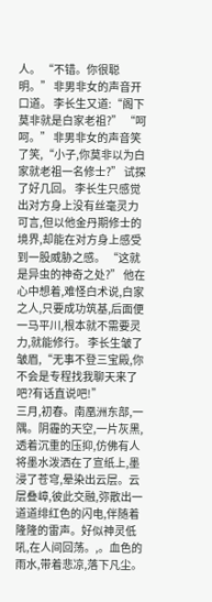人。 “不错。你很聪明。” 非男非女的声音开口道。 李长生又道:“阁下莫非就是白家老祖?” “呵呵。” 非男非女的声音笑了笑,“小子,你莫非以为白家就老祖一名修士?” 试探了好几回。 李长生只感觉出对方身上没有丝毫灵力可言,但以他金丹期修士的境界,却能在对方身上感受到一股威胁之感。 “这就是异虫的神奇之处?” 他在心中想着,难怪白术说,白家之人,只要成功筑基,后面便一马平川,根本就不需要灵力,就能修行。 李长生皱了皱眉,“无事不登三宝殿,你不会是专程找我聊天来了吧?有话直说吧!”
三月,初春。南凰洲东部,一隅。阴霾的天空,一片灰黑,透着沉重的压抑,仿佛有人将墨水泼洒在了宣纸上,墨浸了苍穹,晕染出云层。云层叠嶂,彼此交融,弥散出一道道绯红色的闪电,伴随着隆隆的雷声。好似神灵低吼,在人间回荡。,。血色的雨水,带着悲凉,落下凡尘。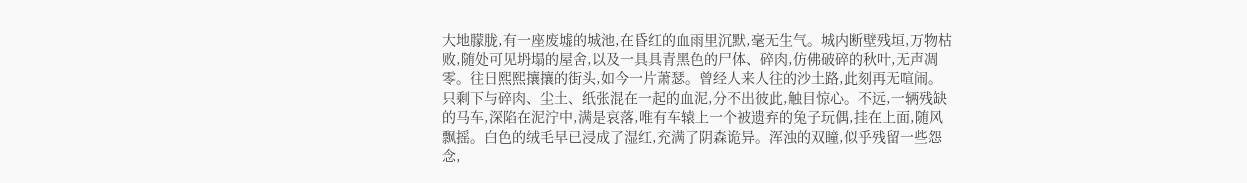大地朦胧,有一座废墟的城池,在昏红的血雨里沉默,毫无生气。城内断壁残垣,万物枯败,随处可见坍塌的屋舍,以及一具具青黑色的尸体、碎肉,仿佛破碎的秋叶,无声凋零。往日熙熙攘攘的街头,如今一片萧瑟。曾经人来人往的沙土路,此刻再无喧闹。只剩下与碎肉、尘土、纸张混在一起的血泥,分不出彼此,触目惊心。不远,一辆残缺的马车,深陷在泥泞中,满是哀落,唯有车辕上一个被遗弃的兔子玩偶,挂在上面,随风飘摇。白色的绒毛早已浸成了湿红,充满了阴森诡异。浑浊的双瞳,似乎残留一些怨念,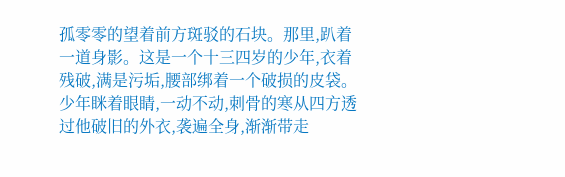孤零零的望着前方斑驳的石块。那里,趴着一道身影。这是一个十三四岁的少年,衣着残破,满是污垢,腰部绑着一个破损的皮袋。少年眯着眼睛,一动不动,刺骨的寒从四方透过他破旧的外衣,袭遍全身,渐渐带走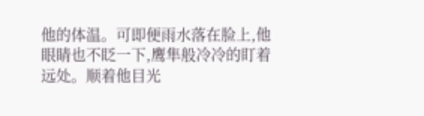他的体温。可即便雨水落在脸上,他眼睛也不眨一下,鹰隼般冷冷的盯着远处。顺着他目光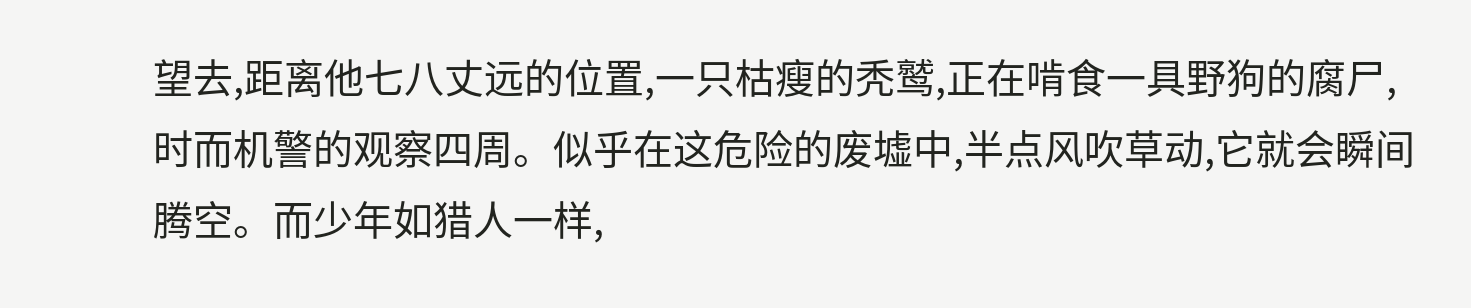望去,距离他七八丈远的位置,一只枯瘦的秃鹫,正在啃食一具野狗的腐尸,时而机警的观察四周。似乎在这危险的废墟中,半点风吹草动,它就会瞬间腾空。而少年如猎人一样,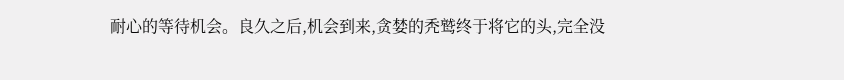耐心的等待机会。良久之后,机会到来,贪婪的秃鹫终于将它的头,完全没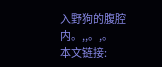入野狗的腹腔内。,,。,。
本文链接: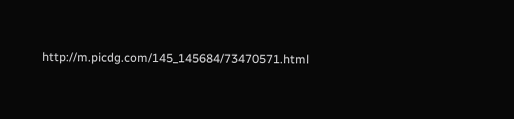http://m.picdg.com/145_145684/73470571.html